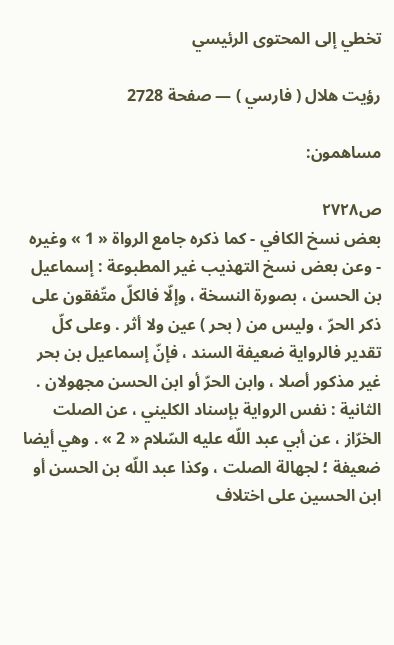تخطي إلى المحتوى الرئيسي

رؤيت هلال ( فارسي ) — صفحة 2728

مساهمون:

ص٢٧٢٨
بعض نسخ الكافي - كما ذكره جامع الرواة « 1 » وغيره - وعن بعض نسخ التهذيب غير المطبوعة : إسماعيل بن الحسن ، بصورة النسخة ، وإلّا فالكلّ متّفقون على ذكر الحرّ ، وليس من ( بحر ) عين ولا أثر . وعلى كلّ تقدير فالرواية ضعيفة السند ، فإنّ إسماعيل بن بحر غير مذكور أصلا ، وابن الحرّ أو ابن الحسن مجهولان . الثانية : نفس الرواية بإسناد الكليني ، عن الصلت الخرّاز ، عن أبي عبد اللّه عليه السّلام « 2 » . وهي أيضا ضعيفة ؛ لجهالة الصلت ، وكذا عبد اللّه بن الحسن أو ابن الحسين على اختلاف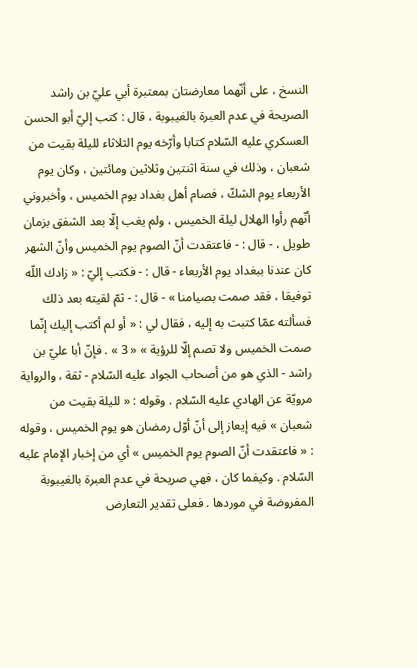النسخ ، على أنّهما معارضتان بمعتبرة أبي عليّ بن راشد الصريحة في عدم العبرة بالغيبوبة ، قال : كتب إليّ أبو الحسن العسكري عليه السّلام كتابا وأرّخه يوم الثلاثاء لليلة بقيت من شعبان ، وذلك في سنة اثنتين وثلاثين ومائتين ، وكان يوم الأربعاء يوم الشكّ ، فصام أهل بغداد يوم الخميس ، وأخبروني أنّهم رأوا الهلال ليلة الخميس ، ولم يغب إلّا بعد الشفق بزمان طويل ، - قال : - فاعتقدت أنّ الصوم يوم الخميس وأنّ الشهر كان عندنا ببغداد يوم الأربعاء - قال : - فكتب إليّ : « زادك اللّه توفيقا ، فقد صمت بصيامنا » - قال : - ثمّ لقيته بعد ذلك فسألته عمّا كتبت به إليه ، فقال لي : « أو لم أكتب إليك إنّما صمت الخميس ولا تصم إلّا للرؤية » « 3 » . فإنّ أبا عليّ بن راشد - الذي هو من أصحاب الجواد عليه السّلام - ثقة ، والرواية مرويّة عن الهادي عليه السّلام . وقوله : « لليلة بقيت من شعبان » فيه إيعاز إلى أنّ أوّل رمضان هو يوم الخميس ، وقوله : « فاعتقدت أنّ الصوم يوم الخميس » أي من إخبار الإمام عليه السّلام . وكيفما كان ، فهي صريحة في عدم العبرة بالغيبوبة المفروضة في موردها . فعلى تقدير التعارض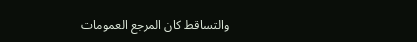والتساقط كان المرجع العمومات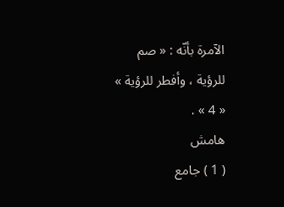الآمرة بأنّه : « صم للرؤية ، وأفطر للرؤية » « 4 » .
هامش
( 1 ) جامع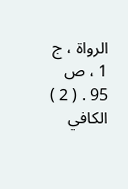الرواة ، ج 1 ، ص 95 . ( 2 ) الكافي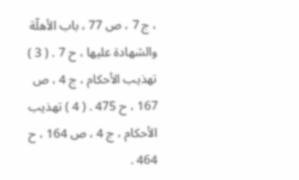، ج 7 ، ص 77 ، باب الأهلّة والشهادة عليها ، ح 7 . ( 3 ) تهذيب الأحكام ، ج 4 ، ص 167 ، ح 475 . ( 4 ) تهذيب الأحكام ، ج 4 ، ص 164 ، ح 464 .